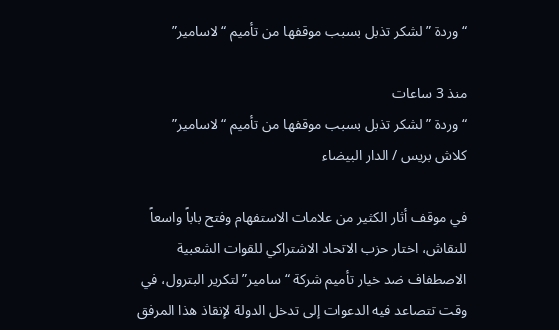“وردة ” لشكر تذبل بسبب موقفها من تأميم “لاسامير”

منذ 3 ساعات
“وردة ” لشكر تذبل بسبب موقفها من تأميم “لاسامير”
كلاش بريس / الدار البيضاء

في موقف أثار الكثير من علامات الاستفهام وفتح باباً واسعاً للنقاش، اختار حزب الاتحاد الاشتراكي للقوات الشعبية الاصطفاف ضد خيار تأميم شركة “سامير” لتكرير البترول، في وقت تتصاعد فيه الدعوات إلى تدخل الدولة لإنقاذ هذا المرفق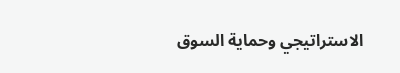الاستراتيجي وحماية السوق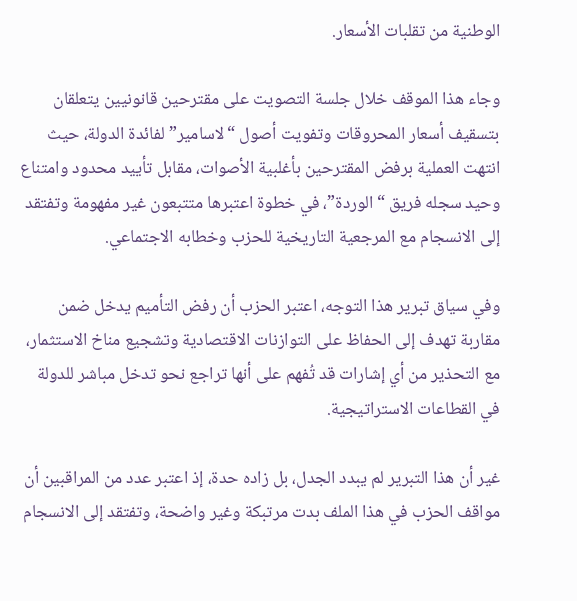الوطنية من تقلبات الأسعار.

وجاء هذا الموقف خلال جلسة التصويت على مقترحين قانونيين يتعلقان بتسقيف أسعار المحروقات وتفويت أصول “لاسامير” لفائدة الدولة، حيث انتهت العملية برفض المقترحين بأغلبية الأصوات، مقابل تأييد محدود وامتناع وحيد سجله فريق “الوردة”، في خطوة اعتبرها متتبعون غير مفهومة وتفتقد إلى الانسجام مع المرجعية التاريخية للحزب وخطابه الاجتماعي.

وفي سياق تبرير هذا التوجه، اعتبر الحزب أن رفض التأميم يدخل ضمن مقاربة تهدف إلى الحفاظ على التوازنات الاقتصادية وتشجيع مناخ الاستثمار، مع التحذير من أي إشارات قد تُفهم على أنها تراجع نحو تدخل مباشر للدولة في القطاعات الاستراتيجية.

غير أن هذا التبرير لم يبدد الجدل، بل زاده حدة، إذ اعتبر عدد من المراقبين أن مواقف الحزب في هذا الملف بدت مرتبكة وغير واضحة، وتفتقد إلى الانسجام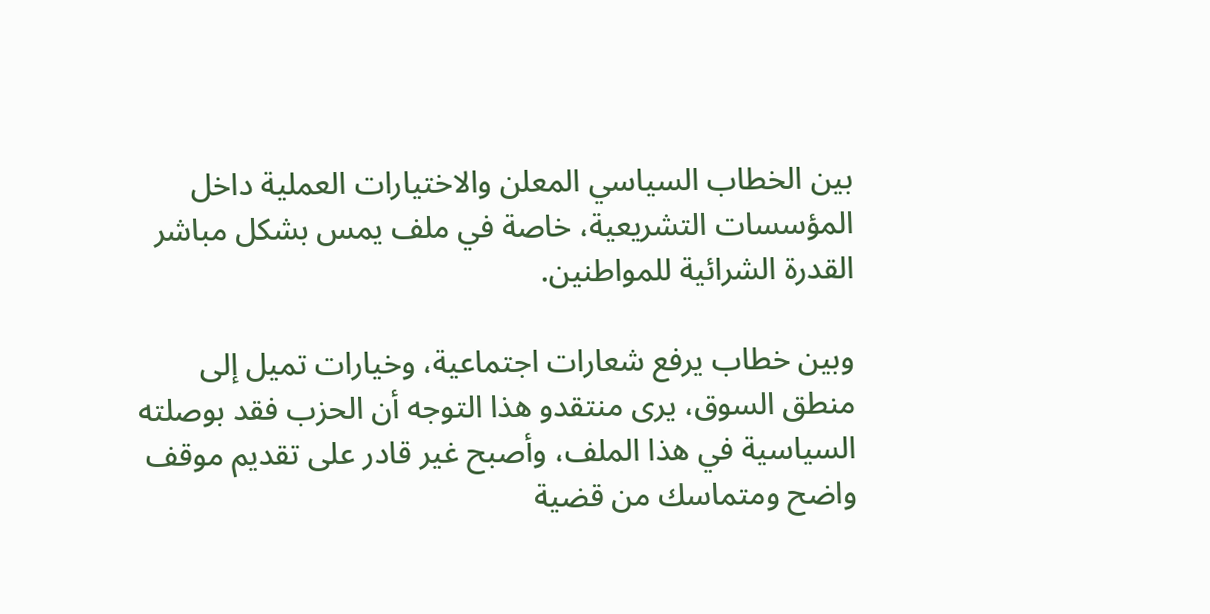بين الخطاب السياسي المعلن والاختيارات العملية داخل المؤسسات التشريعية، خاصة في ملف يمس بشكل مباشر القدرة الشرائية للمواطنين.

وبين خطاب يرفع شعارات اجتماعية، وخيارات تميل إلى منطق السوق، يرى منتقدو هذا التوجه أن الحزب فقد بوصلته السياسية في هذا الملف، وأصبح غير قادر على تقديم موقف واضح ومتماسك من قضية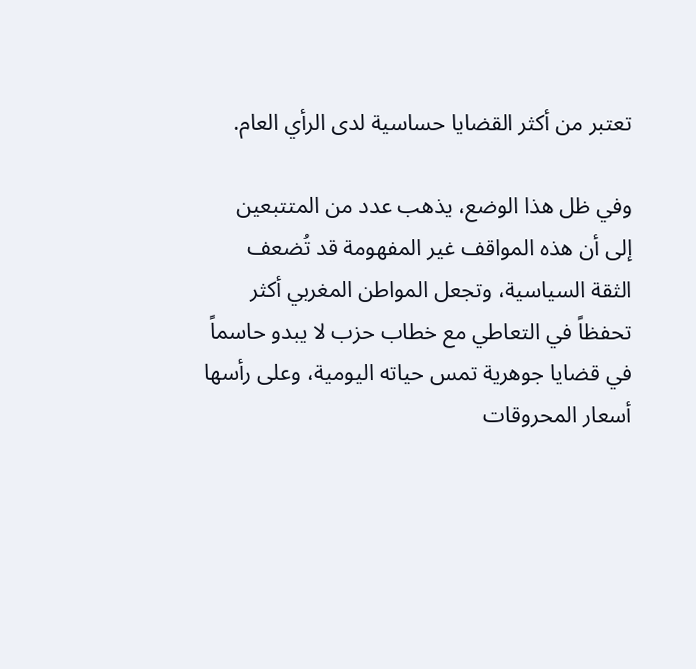تعتبر من أكثر القضايا حساسية لدى الرأي العام.

وفي ظل هذا الوضع، يذهب عدد من المتتبعين إلى أن هذه المواقف غير المفهومة قد تُضعف الثقة السياسية، وتجعل المواطن المغربي أكثر تحفظاً في التعاطي مع خطاب حزب لا يبدو حاسماً في قضايا جوهرية تمس حياته اليومية، وعلى رأسها أسعار المحروقات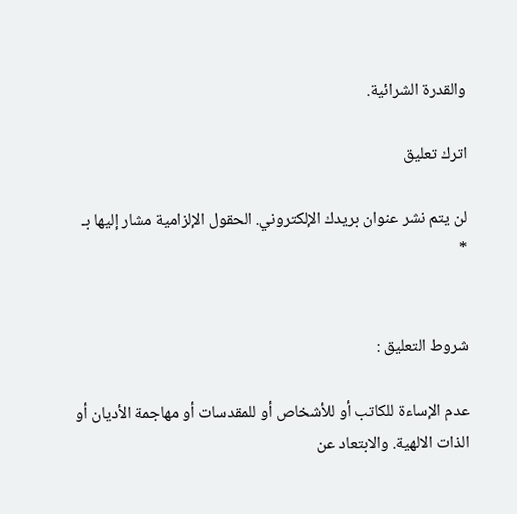والقدرة الشرائية.

اترك تعليق

لن يتم نشر عنوان بريدك الإلكتروني. الحقول الإلزامية مشار إليها بـ *


شروط التعليق :

عدم الإساءة للكاتب أو للأشخاص أو للمقدسات أو مهاجمة الأديان أو الذات الالهية. والابتعاد عن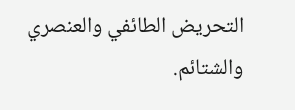التحريض الطائفي والعنصري والشتائم.